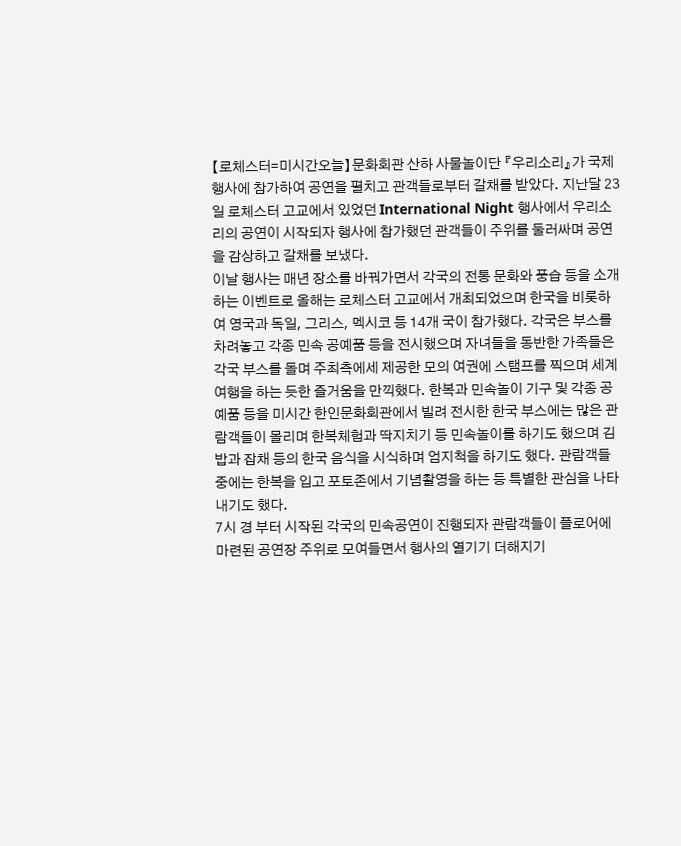【로체스터=미시간오늘】문화회관 산하 사물놀이단 『우리소리』가 국제행사에 참가하여 공연을 펼치고 관객들로부터 갈채를 받았다. 지난달 23일 로체스터 고교에서 있었던 International Night 행사에서 우리소리의 공연이 시작되자 행사에 참가했던 관객들이 주위를 둘러싸며 공연을 감상하고 갈채를 보냈다.
이날 행사는 매년 장소를 바꿔가면서 각국의 전통 문화와 풍습 등을 소개하는 이벤트로 올해는 로체스터 고교에서 개최되었으며 한국을 비롯하여 영국과 독일, 그리스, 멕시코 등 14개 국이 참가했다. 각국은 부스를 차려놓고 각종 민속 공예품 등을 전시했으며 자녀들을 동반한 가족들은 각국 부스를 돌며 주최측에세 제공한 모의 여권에 스탬프를 찍으며 세계 여행을 하는 듯한 즐거움을 만끽했다. 한복과 민속놀이 기구 및 각종 공예품 등을 미시간 한인문화회관에서 빌려 전시한 한국 부스에는 많은 관람객들이 몰리며 한복체험과 딱지치기 등 민속놀이를 하기도 했으며 김밥과 잡채 등의 한국 음식을 시식하며 엄지척을 하기도 했다. 관람객들 중에는 한복을 입고 포토존에서 기념촬영을 하는 등 특별한 관심을 나타내기도 했다.
7시 경 부터 시작된 각국의 민속공연이 진행되자 관람객들이 플로어에 마련된 공연장 주위로 모여들면서 행사의 열기기 더해지기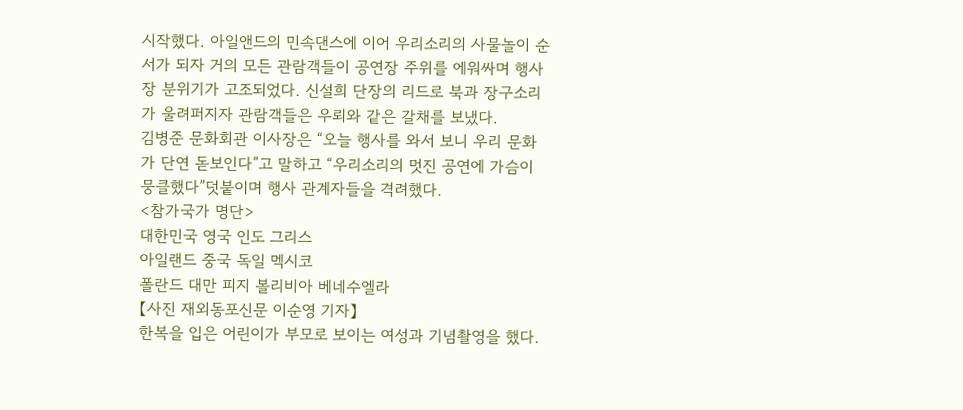시작했다. 아일앤드의 민속댄스에 이어 우리소리의 사물놀이 순서가 되자 거의 모든 관람객들이 공연장 주위를 에워싸며 행사장 분위기가 고조되었다. 신설희 단장의 리드로 북과 장구소리가 울려퍼지자 관람객들은 우뢰와 같은 갈채를 보냈다.
김병준 문화회관 이사장은 “오늘 행사를 와서 보니 우리 문화가 단연 돋보인다”고 말하고 “우리소리의 멋진 공연에 가슴이 뭉클했다”덧붙이며 행사 관계자들을 격려했다.
<참가국가 명단>
대한민국 영국 인도 그리스
아일랜드 중국 독일 멕시코
폴란드 대만 피지 볼리비아 베네수엘라
【사진 재외동포신문 이순영 기자】
한복을 입은 어린이가 부모로 보이는 여성과 기념촬영을 했다.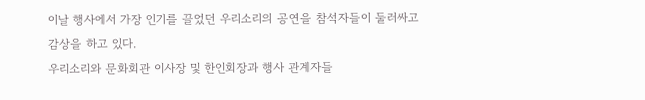이날 행사에서 가장 인기를 끌었던 우리소리의 공연을 참석자들이 둘러싸고 감상을 하고 있다.
우리소리와 문화회관 이사장 및 한인회장과 행사 관계자들